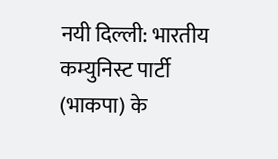नयी दिल्ली: भारतीय कम्युनिस्ट पार्टी (भाकपा) के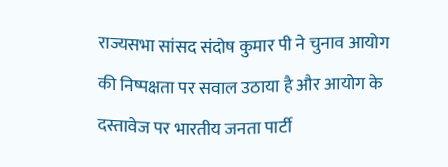राज्यसभा सांसद संदोष कुमार पी ने चुनाव आयोग की निष्पक्षता पर सवाल उठाया है और आयोग के दस्तावेज पर भारतीय जनता पार्टी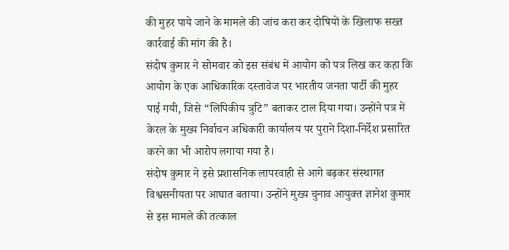की मुहर पाये जाने के मामले की जांच करा कर दोषियों के खिलाफ सख्त कार्रवाई की मांग की है।
संदोष कुमार ने सोमवार को इस संबंध में आयोग को पत्र लिख कर कहा कि आयोग के एक आधिकारिक दस्तावेज पर भारतीय जनता पार्टी की मुहर पाई गयी, जिसे “लिपिकीय त्रुटि” बताकर टाल दिया गया। उन्होंने पत्र में केरल के मुख्य निर्वाचन अधिकारी कार्यालय पर पुराने दिशा-निर्देश प्रसारित करने का भी आरोप लगाया गया है।
संदोष कुमार ने इसे प्रशासनिक लापरवाही से आगे बढ़कर संस्थागत विश्वसनीयता पर आघात बताया। उन्होंने मुख्य चुनाव आयुक्त ज्ञानेश कुमार से इस मामले की तत्काल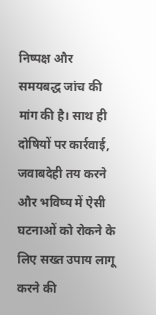निष्पक्ष और समयबद्ध जांच की मांग की है। साथ ही दोषियों पर कार्रवाई, जवाबदेही तय करने और भविष्य में ऐसी घटनाओं को रोकने के लिए सख्त उपाय लागू करने की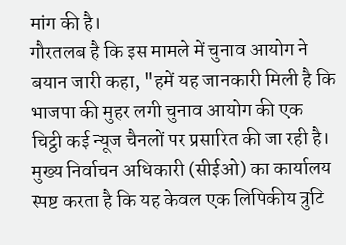मांग की है।
गौरतलब है कि इस मामले में चुनाव आयोग ने बयान जारी कहा, "हमें यह जानकारी मिली है कि भाजपा की मुहर लगी चुनाव आयोग की एक चिट्ठी कई न्यूज चैनलों पर प्रसारित की जा रही है। मुख्य निर्वाचन अधिकारी (सीईओ) का कार्यालय स्पष्ट करता है कि यह केवल एक लिपिकीय त्रुटि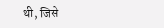थी, जिसे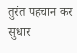तुरंत पहचान कर सुधार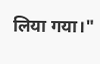लिया गया।"